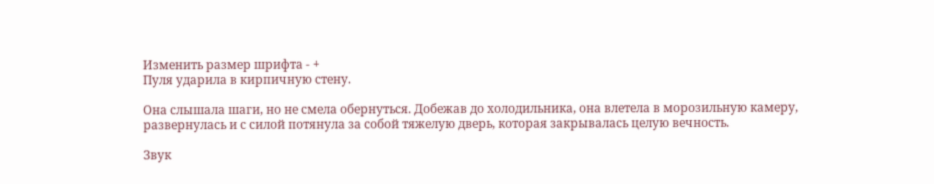Изменить размер шрифта - +
Пуля ударила в кирпичную стену.

Она слышала шаги, но не смела обернуться. Добежав до холодильника, она влетела в морозильную камеру, развернулась и с силой потянула за собой тяжелую дверь, которая закрывалась целую вечность.

Звук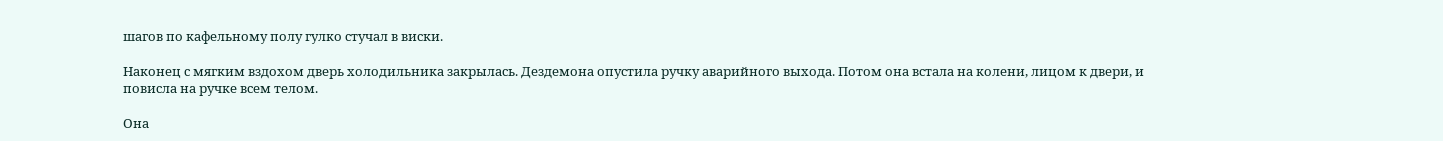шагов по кафельному полу гулко стучал в виски.

Наконец с мягким вздохом дверь холодильника закрылась. Дездемона опустила ручку аварийного выхода. Потом она встала на колени, лицом к двери, и повисла на ручке всем телом.

Она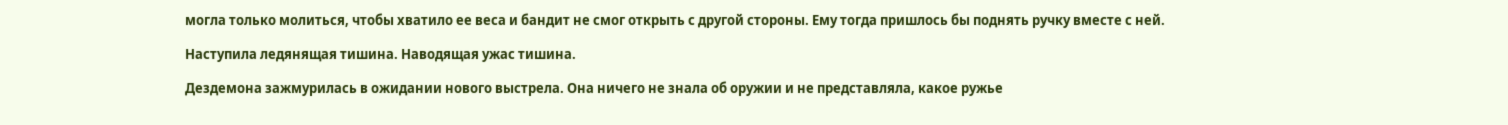могла только молиться, чтобы хватило ее веса и бандит не смог открыть с другой стороны. Ему тогда пришлось бы поднять ручку вместе с ней.

Наступила ледянящая тишина. Наводящая ужас тишина.

Дездемона зажмурилась в ожидании нового выстрела. Она ничего не знала об оружии и не представляла, какое ружье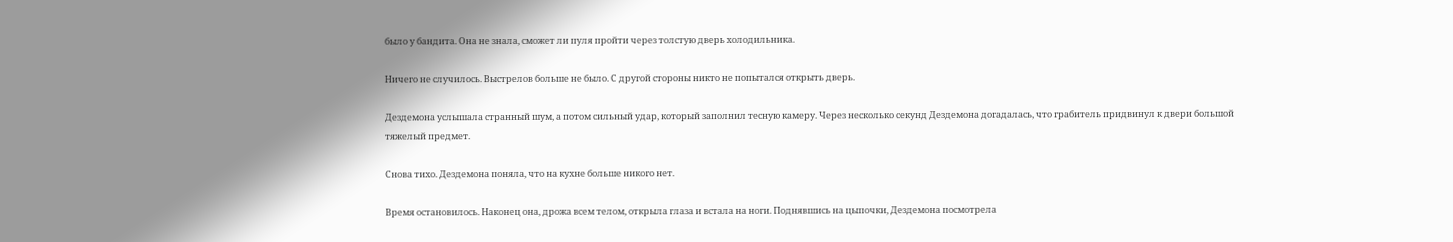было у бандита. Она не знала, сможет ли пуля пройти через толстую дверь холодильника.

Ничего не случилось. Выстрелов больше не было. С другой стороны никто не попытался открыть дверь.

Дездемона услышала странный шум, а потом сильный удар, который заполнил тесную камеру. Через несколько секунд Дездемона догадалась, что грабитель придвинул к двери большой тяжелый предмет.

Снова тихо. Дездемона поняла, что на кухне больше никого нет.

Время остановилось. Наконец она, дрожа всем телом, открыла глаза и встала на ноги. Поднявшись на цыпочки, Дездемона посмотрела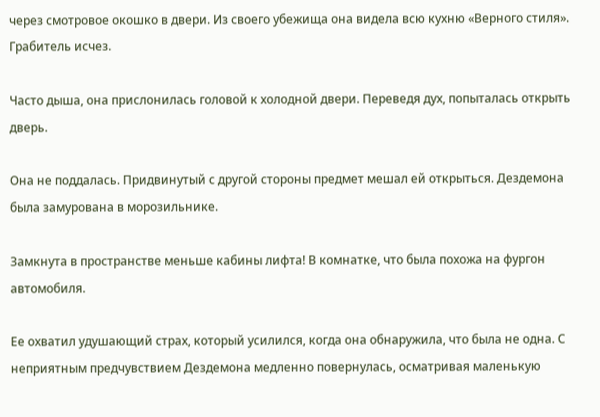через смотровое окошко в двери. Из своего убежища она видела всю кухню «Верного стиля». Грабитель исчез.

Часто дыша, она прислонилась головой к холодной двери. Переведя дух, попыталась открыть дверь.

Она не поддалась. Придвинутый с другой стороны предмет мешал ей открыться. Дездемона была замурована в морозильнике.

Замкнута в пространстве меньше кабины лифта! В комнатке, что была похожа на фургон автомобиля.

Ее охватил удушающий страх, который усилился, когда она обнаружила, что была не одна. С неприятным предчувствием Дездемона медленно повернулась, осматривая маленькую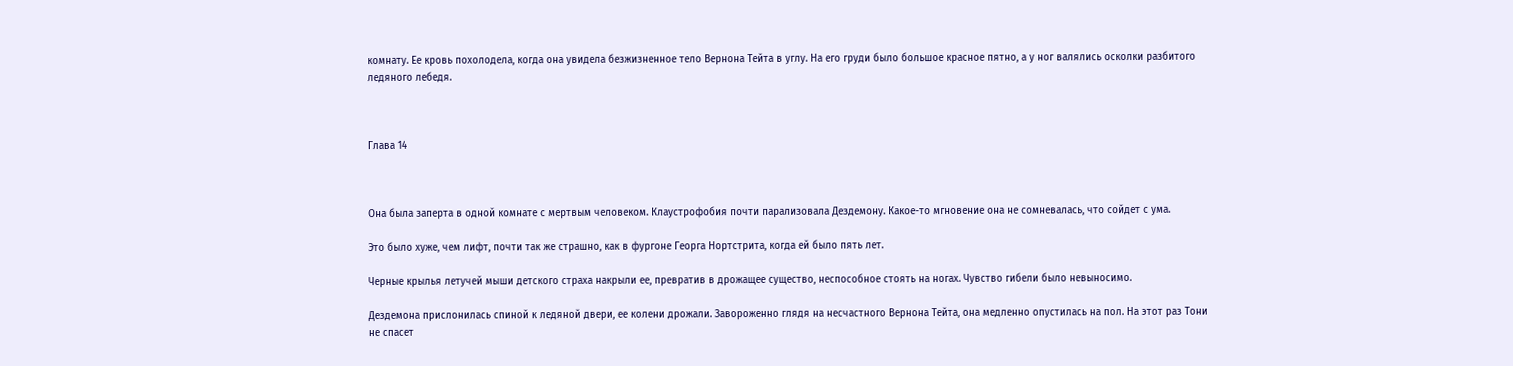комнату. Ее кровь похолодела, когда она увидела безжизненное тело Вернона Тейта в углу. На его груди было большое красное пятно, а у ног валялись осколки разбитого ледяного лебедя.



Глава 14



Она была заперта в одной комнате с мертвым человеком. Клаустрофобия почти парализовала Дездемону. Какое-то мгновение она не сомневалась, что сойдет с ума.

Это было хуже, чем лифт, почти так же страшно, как в фургоне Георга Нортстрита, когда ей было пять лет.

Черные крылья летучей мыши детского страха накрыли ее, превратив в дрожащее существо, неспособное стоять на ногах. Чувство гибели было невыносимо.

Дездемона прислонилась спиной к ледяной двери, ее колени дрожали. Завороженно глядя на несчастного Вернона Тейта, она медленно опустилась на пол. На этот раз Тони не спасет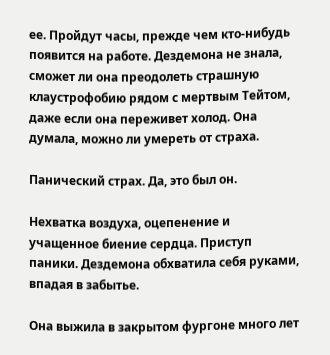ее. Пройдут часы, прежде чем кто-нибудь появится на работе. Дездемона не знала, сможет ли она преодолеть страшную клаустрофобию рядом с мертвым Тейтом, даже если она переживет холод. Она думала, можно ли умереть от страха.

Панический страх. Да, это был он.

Нехватка воздуха, оцепенение и учащенное биение сердца. Приступ паники. Дездемона обхватила себя руками, впадая в забытье.

Она выжила в закрытом фургоне много лет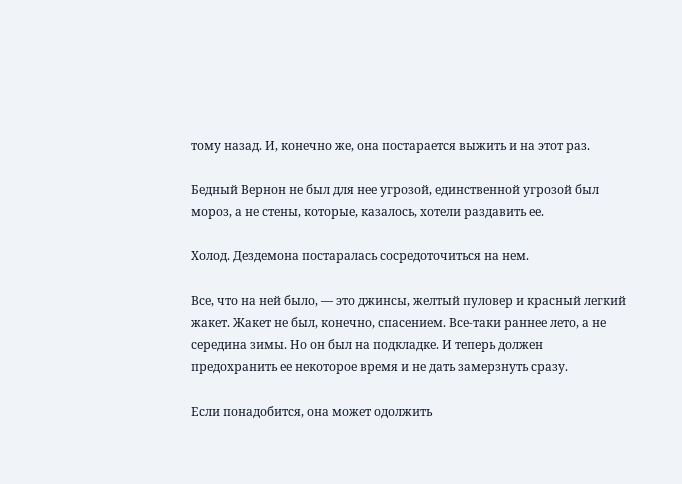тому назад. И, конечно же, она постарается выжить и на этот раз.

Бедный Вернон не был для нее угрозой, единственной угрозой был мороз, а не стены, которые, казалось, хотели раздавить ее.

Холод. Дездемона постаралась сосредоточиться на нем.

Все, что на ней было, — это джинсы, желтый пуловер и красный легкий жакет. Жакет не был, конечно, спасением. Все-таки раннее лето, а не середина зимы. Но он был на подкладке. И теперь должен предохранить ее некоторое время и не дать замерзнуть сразу.

Если понадобится, она может одолжить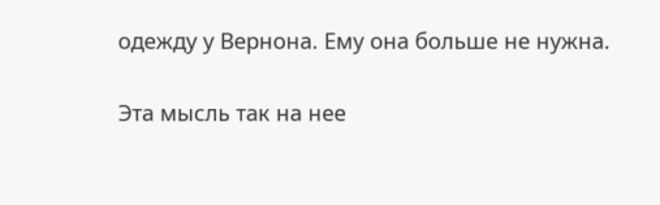одежду у Вернона. Ему она больше не нужна.

Эта мысль так на нее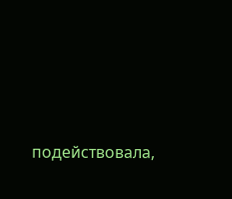подействовала,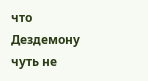что Дездемону чуть не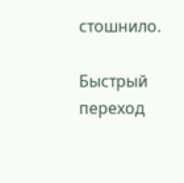стошнило.

Быстрый переход